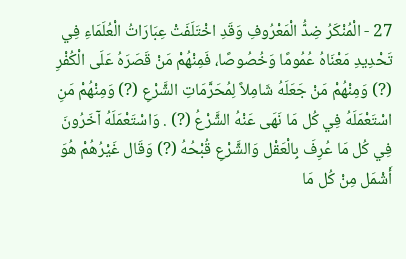27 - الْمُنْكَرُ ضِدُّ الْمَعْرُوفِ وَقَدِ اخْتَلَفَتْ عِبَارَاتُ الْعُلَمَاءِ فِي تَحْدِيدِ مَعْنَاهُ عُمُومًا وَخُصُوصًا، فَمِنْهُمْ مَنْ قَصَرَهُ عَلَى الْكُفْرِ (?) وَمِنْهُمْ مَنْ جَعَلَهُ شَامِلاً لِمُحَرَّمَاتِ الشَّرْعِ (?) وَمِنْهُمْ مَنِ اسْتَعْمَلَهُ فِي كُل مَا نَهَى عَنْهُ الشَّرْعُ (?) . وَاسْتَعْمَلَهُ آخَرُونَ فِي كُل مَا عُرِفَ بِالْعَقْل وَالشَّرْعِ قُبْحُهُ (?) وَقَال غَيْرُهُمْ هُوَ أَشْمَل مِنْ كُل مَا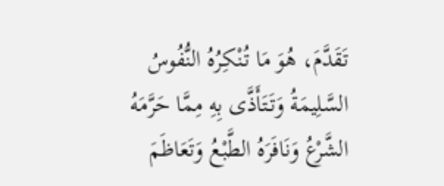تَقَدَّمَ، هُوَ مَا تُنْكِرُهُ النُّفُوسُ السَّلِيمَةُ وَتَتَأَذَّى بِهِ مِمَّا حَرَّمَهُ الشَّرْعُ وَنَافَرَهُ الطَّبْعُ وَتَعَاظَمَ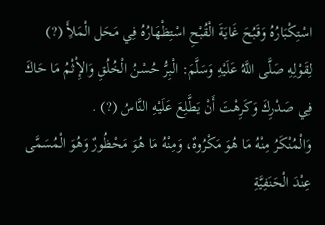اسْتِكْبَارُهُ وَقَبُحَ غَايَةَ الْقُبْحِ اسْتِظْهَارُهُ فِي مَحَل الْمَلأَِ (?) لِقَوْلِهِ صَلَّى اللَّهُ عَلَيْهِ وَسَلَّمَ: الْبِرُّ حُسْنُ الْخُلُقِ وَالإِْثْمُ مَا حَاكَ فِي صَدْرِكَ وَكَرِهْتَ أَنْ يَطَّلِعَ عَلَيْهِ النَّاسُ (?) .
وَالْمُنْكَرُ مِنْهُ مَا هُوَ مَكْرُوهٌ، وَمِنْهُ مَا هُوَ مَحْظُورٌ وَهُوَ الْمُسَمَّى عِنْدَ الْحَنَفِيَّةِ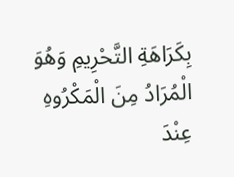بِكَرَاهَةِ التَّحْرِيمِ وَهُوَ الْمُرَادُ مِنَ الْمَكْرُوهِ عِنْدَ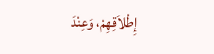إِطْلاَقِهِمْ، وَعِنْدَ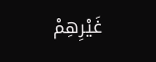غَيْرِهِمْ